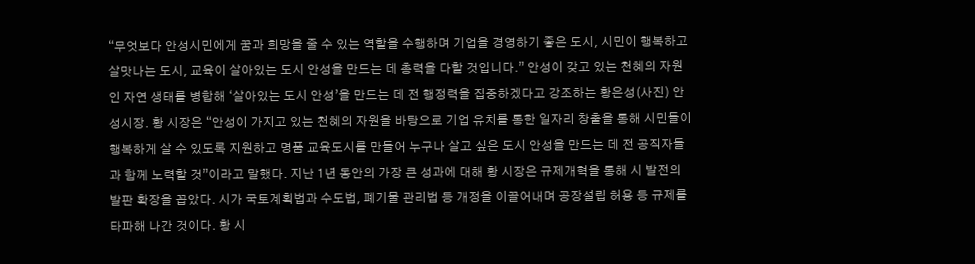“무엇보다 안성시민에게 꿈과 희망을 줄 수 있는 역할을 수행하며 기업을 경영하기 좋은 도시, 시민이 행복하고 살맛나는 도시, 교육이 살아있는 도시 안성을 만드는 데 총력을 다할 것입니다.” 안성이 갖고 있는 천혜의 자원인 자연 생태를 병합해 ‘살아있는 도시 안성’을 만드는 데 전 행정력을 집중하겠다고 강조하는 황은성(사진) 안성시장. 황 시장은 “안성이 가지고 있는 천혜의 자원을 바탕으로 기업 유치를 통한 일자리 창출을 통해 시민들이 행복하게 살 수 있도록 지원하고 명품 교육도시를 만들어 누구나 살고 싶은 도시 안성을 만드는 데 전 공직자들과 함께 노력할 것”이라고 말했다. 지난 1년 동안의 가장 큰 성과에 대해 황 시장은 규제개혁을 통해 시 발전의 발판 확장을 꼽았다. 시가 국토계획법과 수도법, 폐기물 관리법 등 개정을 이끌어내며 공장설립 허용 등 규제를 타파해 나간 것이다. 황 시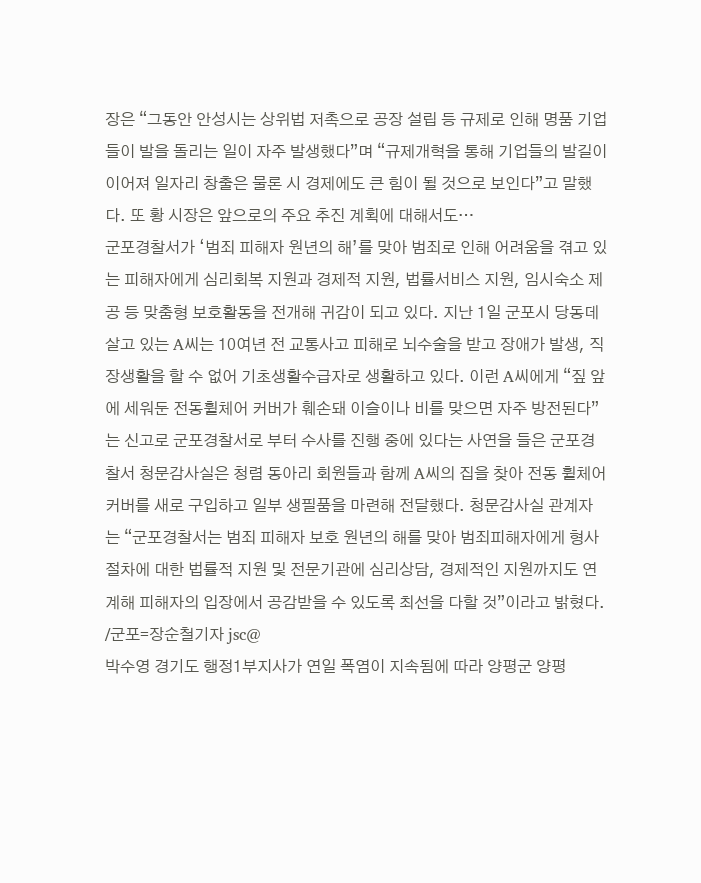장은 “그동안 안성시는 상위법 저촉으로 공장 설립 등 규제로 인해 명품 기업들이 발을 돌리는 일이 자주 발생했다”며 “규제개혁을 통해 기업들의 발길이 이어져 일자리 창출은 물론 시 경제에도 큰 힘이 될 것으로 보인다”고 말했다. 또 황 시장은 앞으로의 주요 추진 계획에 대해서도…
군포경찰서가 ‘범죄 피해자 원년의 해’를 맞아 범죄로 인해 어려움을 겪고 있는 피해자에게 심리회복 지원과 경제적 지원, 법률서비스 지원, 임시숙소 제공 등 맞춤형 보호활동을 전개해 귀감이 되고 있다. 지난 1일 군포시 당동데 살고 있는 A씨는 10여년 전 교통사고 피해로 뇌수술을 받고 장애가 발생, 직장생활을 할 수 없어 기초생활수급자로 생활하고 있다. 이런 A씨에게 “짚 앞에 세워둔 전동휠체어 커버가 훼손돼 이슬이나 비를 맞으면 자주 방전된다”는 신고로 군포경찰서로 부터 수사를 진행 중에 있다는 사연을 들은 군포경찰서 청문감사실은 청렴 동아리 회원들과 함께 A씨의 집을 찾아 전동 휠체어 커버를 새로 구입하고 일부 생필품을 마련해 전달했다. 청문감사실 관계자는 “군포경찰서는 범죄 피해자 보호 원년의 해를 맞아 범죄피해자에게 형사절차에 대한 법률적 지원 및 전문기관에 심리상담, 경제적인 지원까지도 연계해 피해자의 입장에서 공감받을 수 있도록 최선을 다할 것”이라고 밝혔다. /군포=장순철기자 jsc@
박수영 경기도 행정1부지사가 연일 폭염이 지속됨에 따라 양평군 양평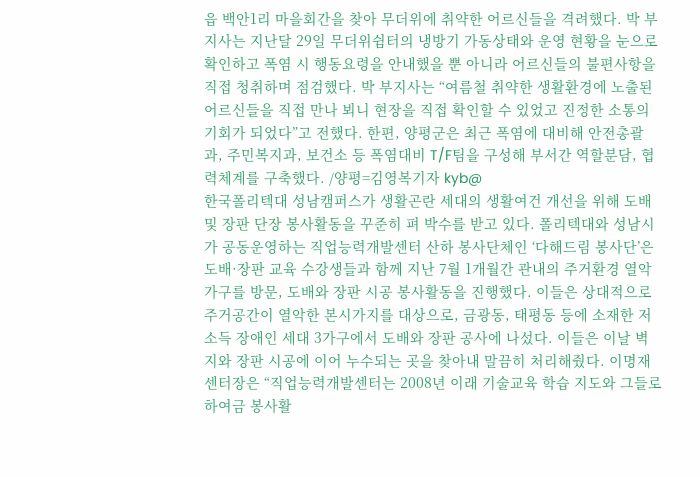읍 백안1리 마을회간을 찾아 무더위에 취약한 어르신들을 격려했다. 박 부지사는 지난달 29일 무더위쉼터의 냉방기 가동상태와 운영 현황을 눈으로 확인하고 폭염 시 행동요령을 안내했을 뿐 아니라 어르신들의 불편사항을 직접 청취하며 점검했다. 박 부지사는 “여름철 취약한 생활환경에 노출된 어르신들을 직접 만나 뵈니 현장을 직접 확인할 수 있었고 진정한 소통의 기회가 되었다”고 전했다. 한편, 양평군은 최근 폭염에 대비해 안전총괄과, 주민복지과, 보건소 등 폭염대비 T/F팀을 구성해 부서간 역할분담, 협력체계를 구축했다. /양평=김영복기자 kyb@
한국폴리텍대 성남캠퍼스가 생활곤란 세대의 생활여건 개선을 위해 도배 및 장판 단장 봉사활동을 꾸준히 펴 박수를 받고 있다. 폴리텍대와 성남시가 공동운영하는 직업능력개발센터 산하 봉사단체인 ‘다해드림 봉사단’은 도배·장판 교육 수강생들과 함께 지난 7월 1개월간 관내의 주거환경 열악 가구를 방문, 도배와 장판 시공 봉사활동을 진행했다. 이들은 상대적으로 주거공간이 열악한 본시가지를 대상으로, 금광동, 태평동 등에 소재한 저소득 장애인 세대 3가구에서 도배와 장판 공사에 나섰다. 이들은 이날 벽지와 장판 시공에 이어 누수되는 곳을 찾아내 말끔히 처리해줬다. 이명재 센터장은 “직업능력개발센터는 2008년 이래 기술교육 학습 지도와 그들로 하여금 봉사활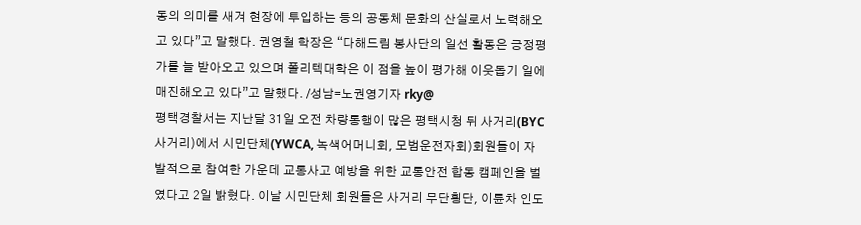동의 의미를 새겨 현장에 투입하는 등의 공동체 문화의 산실로서 노력해오고 있다”고 말했다. 권영철 학장은 “다해드림 봉사단의 일선 활동은 긍정평가를 늘 받아오고 있으며 폴리텍대학은 이 점을 높이 평가해 이웃돕기 일에 매진해오고 있다”고 말했다. /성남=노권영기자 rky@
평택경찰서는 지난달 31일 오전 차량통행이 많은 평택시청 뒤 사거리(BYC사거리)에서 시민단체(YWCA, 녹색어머니회, 모범운전자회)회원들이 자발적으로 참여한 가운데 교통사고 예방을 위한 교통안전 합동 캠페인을 벌였다고 2일 밝혔다. 이날 시민단체 회원들은 사거리 무단횡단, 이륜차 인도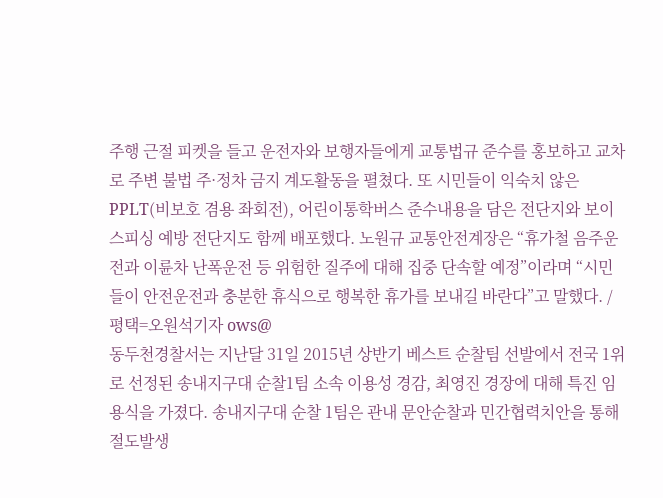주행 근절 피켓을 들고 운전자와 보행자들에게 교통법규 준수를 홍보하고 교차로 주변 불법 주·정차 금지 계도활동을 펼쳤다. 또 시민들이 익숙치 않은 PPLT(비보호 겸용 좌회전), 어린이통학버스 준수내용을 담은 전단지와 보이스피싱 예방 전단지도 함께 배포했다. 노원규 교통안전계장은 “휴가철 음주운전과 이륜차 난폭운전 등 위험한 질주에 대해 집중 단속할 예정”이라며 “시민들이 안전운전과 충분한 휴식으로 행복한 휴가를 보내길 바란다”고 말했다. /평택=오원석기자 ows@
동두천경찰서는 지난달 31일 2015년 상반기 베스트 순찰팀 선발에서 전국 1위로 선정된 송내지구대 순찰1팀 소속 이용성 경감, 최영진 경장에 대해 특진 임용식을 가졌다. 송내지구대 순찰 1팀은 관내 문안순찰과 민간협력치안을 통해 절도발생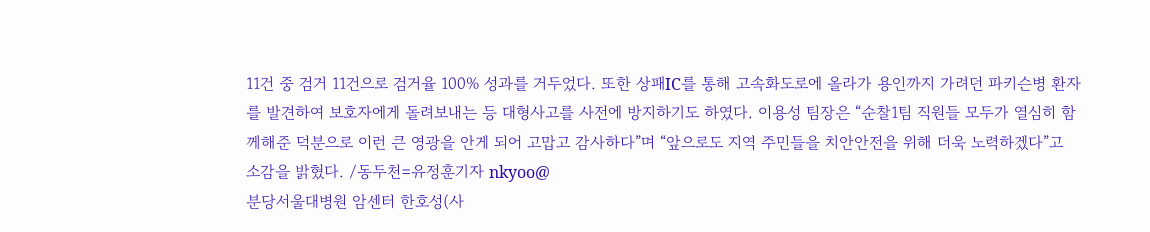11건 중 검거 11건으로 검거율 100% 성과를 거두었다. 또한 상패IC를 통해 고속화도로에 올라가 용인까지 가려던 파키슨병 환자를 발견하여 보호자에게 돌려보내는 등 대형사고를 사전에 방지하기도 하였다. 이용성 팀장은 “순찰1팀 직원들 모두가 열심히 함께해준 덕분으로 이런 큰 영광을 안게 되어 고맙고 감사하다”며 “앞으로도 지역 주민들을 치안안전을 위해 더욱 노력하겠다”고 소감을 밝혔다. /동두천=유정훈기자 nkyoo@
분당서울대병원 암센터 한호성(사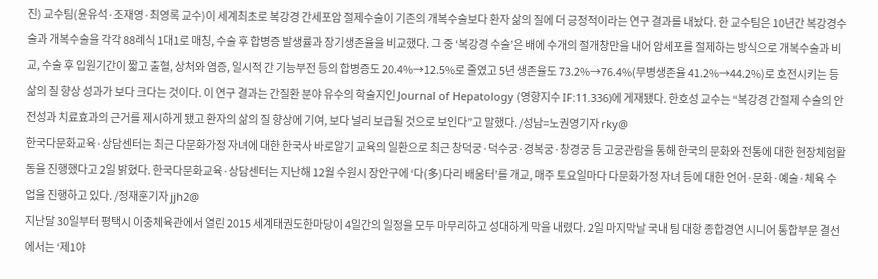진) 교수팀(윤유석·조재영·최영록 교수)이 세계최초로 복강경 간세포암 절제수술이 기존의 개복수술보다 환자 삶의 질에 더 긍정적이라는 연구 결과를 내놨다. 한 교수팀은 10년간 복강경수술과 개복수술을 각각 88례식 1대1로 매칭, 수술 후 합병증 발생률과 장기생존율을 비교했다. 그 중 ‘복강경 수술’은 배에 수개의 절개창만을 내어 암세포를 절제하는 방식으로 개복수술과 비교, 수술 후 입원기간이 짧고 출혈, 상처와 염증, 일시적 간 기능부전 등의 합병증도 20.4%→12.5%로 줄였고 5년 생존율도 73.2%→76.4%(무병생존율 41.2%→44.2%)로 호전시키는 등 삶의 질 향상 성과가 보다 크다는 것이다. 이 연구 결과는 간질환 분야 유수의 학술지인 Journal of Hepatology (영향지수 IF:11.336)에 게재됐다. 한호성 교수는 “복강경 간절제 수술의 안전성과 치료효과의 근거를 제시하게 됐고 환자의 삶의 질 향상에 기여, 보다 널리 보급될 것으로 보인다”고 말했다. /성남=노권영기자 rky@
한국다문화교육·상담센터는 최근 다문화가정 자녀에 대한 한국사 바로알기 교육의 일환으로 최근 창덕궁·덕수궁·경복궁·창경궁 등 고궁관람을 통해 한국의 문화와 전통에 대한 현장체험활동을 진행했다고 2일 밝혔다. 한국다문화교육·상담센터는 지난해 12월 수원시 장안구에 ‘다(多)다리 배움터’를 개교, 매주 토요일마다 다문화가정 자녀 등에 대한 언어·문화·예술·체육 수업을 진행하고 있다. /정재훈기자 jjh2@
지난달 30일부터 평택시 이충체육관에서 열린 2015 세계태권도한마당이 4일간의 일정을 모두 마무리하고 성대하게 막을 내렸다. 2일 마지막날 국내 팀 대항 종합경연 시니어 통합부문 결선에서는 ‘제1야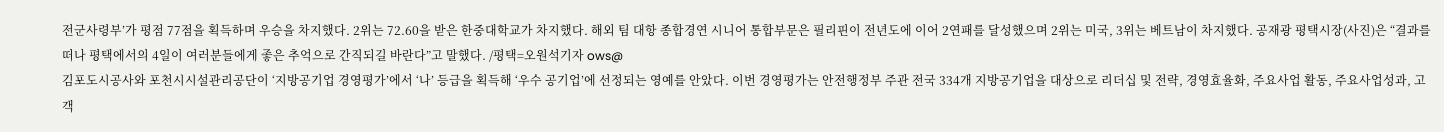전군사령부’가 평점 77점을 획득하며 우승을 차지했다. 2위는 72.60을 받은 한중대학교가 차지했다. 해외 팀 대항 종합경연 시니어 통합부문은 필리핀이 전년도에 이어 2연패를 달성했으며 2위는 미국, 3위는 베트남이 차지했다. 공재광 평택시장(사진)은 “결과를 떠나 평택에서의 4일이 여러분들에게 좋은 추억으로 간직되길 바란다”고 말했다. /평택=오원석기자 ows@
김포도시공사와 포천시시설관리공단이 ‘지방공기업 경영평가’에서 ‘나’ 등급을 획득해 ‘우수 공기업’에 선정되는 영예를 안았다. 이번 경영평가는 안전행정부 주관 전국 334개 지방공기업을 대상으로 리더십 및 전략, 경영효율화, 주요사업 활동, 주요사업성과, 고객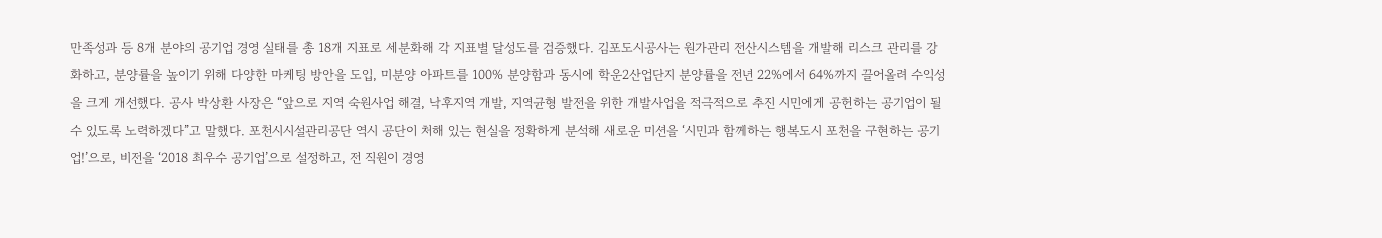만족성과 등 8개 분야의 공기업 경영 실태를 총 18개 지표로 세분화해 각 지표별 달성도를 검증했다. 김포도시공사는 원가관리 전산시스템을 개발해 리스크 관리를 강화하고, 분양률을 높이기 위해 다양한 마케팅 방안을 도입, 미분양 아파트를 100% 분양함과 동시에 학운2산업단지 분양률을 전년 22%에서 64%까지 끌어올려 수익성을 크게 개선했다. 공사 박상환 사장은 “앞으로 지역 숙원사업 해결, 낙후지역 개발, 지역균형 발전을 위한 개발사업을 적극적으로 추진 시민에게 공헌하는 공기업이 될 수 있도록 노력하겠다”고 말했다. 포천시시설관리공단 역시 공단이 처해 있는 현실을 정확하게 분석해 새로운 미션을 ‘시민과 함께하는 행복도시 포천을 구현하는 공기업!’으로, 비전을 ‘2018 최우수 공기업’으로 설정하고, 전 직원이 경영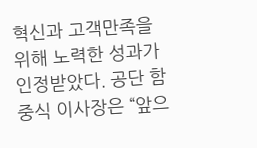혁신과 고객만족을 위해 노력한 성과가 인정받았다. 공단 함중식 이사장은 “앞으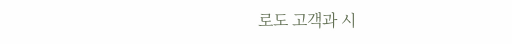로도 고객과 시